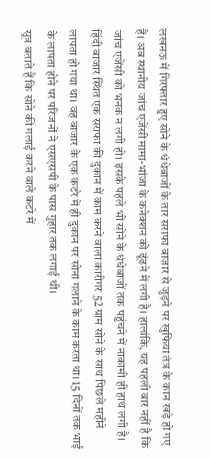लखनऊ में गिरफ्तार हुए सोने के धंधेबाजों के तार सराफा बाजार से जुड़ने पर खुफिया तंत्र के कान खड़े हो गए हैं। अब स्थानीय जांच एजेंसी मामा-भांजा के कनेक्शन को ढूंढने में लगी है। हालांकि, यह पहली बार नहीं है कि जांच एजेंसी को भनक न लगी हो। इसके पहले भी सोने के धंधेबाजों तक पहुंचने में नाकामी ही हाथ लगी है।
हिंदी बाजार स्थित एक सराफा की दुकान में काम करने वाला कारीगर 52 ग्राम सोने के साथ पिछले महीने लापता हो गया था। वह बाजार के एक कटरे में ही दुकान पर सोना गलाने के काम करता था। 15 दिनों तक भाई के लापता होने पर परिजनों ने एसएसपी के पास गुहार तक लगाई थी।
सूत्र बताते हैं कि सोने की गलाई करने वाले कटरे में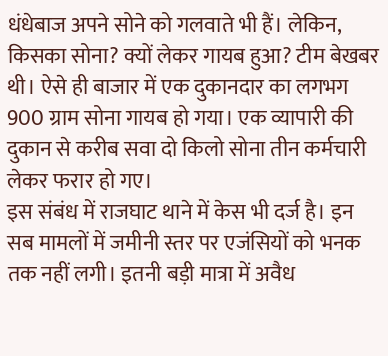धंधेबाज अपने सोने को गलवाते भी हैं। लेकिन, किसका सोना? क्यों लेकर गायब हुआ? टीम बेखबर थी। ऐसे ही बाजार में एक दुकानदार का लगभग 900 ग्राम सोना गायब हो गया। एक व्यापारी की दुकान से करीब सवा दो किलो सोना तीन कर्मचारी लेकर फरार हो गए।
इस संबंध में राजघाट थाने में केस भी दर्ज है। इन सब मामलों में जमीनी स्तर पर एजंसियों को भनक तक नहीं लगी। इतनी बड़ी मात्रा में अवैध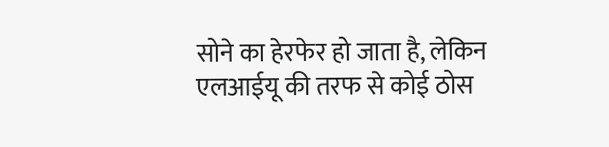सोने का हेरफेर हो जाता है, लेकिन एलआईयू की तरफ से कोई ठोस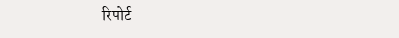रिपोर्ट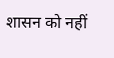शासन को नहीं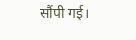सौंपी गई।